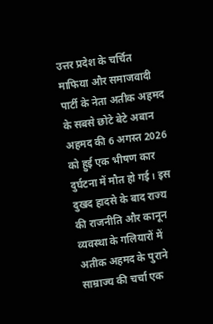उत्तर प्रदेश के चर्चित माफिया और समाजवादी पार्टी के नेता अतीक अहमद के सबसे छोटे बेटे अबान अहमद की 6 अगस्त 2026 को हुई एक भीषण कार दुर्घटना में मौत हो गई। इस दुखद हादसे के बाद राज्य की राजनीति और कानून व्यवस्था के गलियारों में अतीक अहमद के पुराने साम्राज्य की चर्चा एक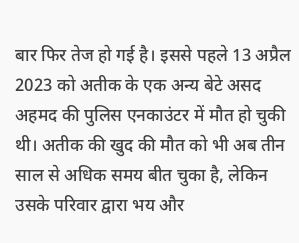बार फिर तेज हो गई है। इससे पहले 13 अप्रैल 2023 को अतीक के एक अन्य बेटे असद अहमद की पुलिस एनकाउंटर में मौत हो चुकी थी। अतीक की खुद की मौत को भी अब तीन साल से अधिक समय बीत चुका है, लेकिन उसके परिवार द्वारा भय और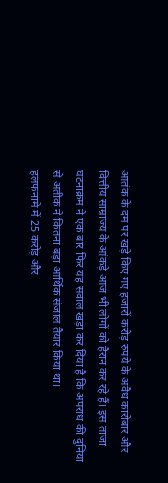आतंक के दम पर खड़े किए गए हजारों करोड़ रुपये के अवैध कारोबार और वित्तीय साम्राज्य के आंकड़े आज भी लोगों को हैरान कर रहे हैं। इस ताजा घटनाक्रम ने एक बार फिर यह सवाल खड़ा कर दिया है कि अपराध की दुनिया से अतीक ने कितना बड़ा आर्थिक संजाल तैयार किया था।
हलफनामे में 25 करोड़ और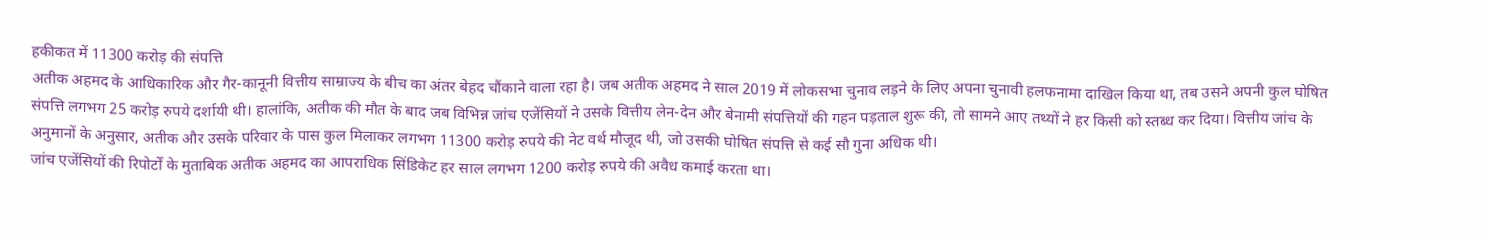हकीकत में 11300 करोड़ की संपत्ति
अतीक अहमद के आधिकारिक और गैर-कानूनी वित्तीय साम्राज्य के बीच का अंतर बेहद चौंकाने वाला रहा है। जब अतीक अहमद ने साल 2019 में लोकसभा चुनाव लड़ने के लिए अपना चुनावी हलफनामा दाखिल किया था, तब उसने अपनी कुल घोषित संपत्ति लगभग 25 करोड़ रुपये दर्शायी थी। हालांकि, अतीक की मौत के बाद जब विभिन्न जांच एजेंसियों ने उसके वित्तीय लेन-देन और बेनामी संपत्तियों की गहन पड़ताल शुरू की, तो सामने आए तथ्यों ने हर किसी को स्तब्ध कर दिया। वित्तीय जांच के अनुमानों के अनुसार, अतीक और उसके परिवार के पास कुल मिलाकर लगभग 11300 करोड़ रुपये की नेट वर्थ मौजूद थी, जो उसकी घोषित संपत्ति से कई सौ गुना अधिक थी।
जांच एजेंसियों की रिपोर्टों के मुताबिक अतीक अहमद का आपराधिक सिंडिकेट हर साल लगभग 1200 करोड़ रुपये की अवैध कमाई करता था।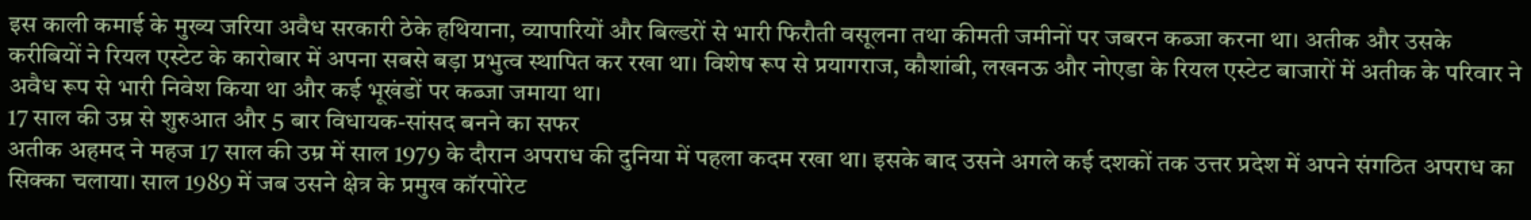इस काली कमाई के मुख्य जरिया अवैध सरकारी ठेके हथियाना, व्यापारियों और बिल्डरों से भारी फिरौती वसूलना तथा कीमती जमीनों पर जबरन कब्जा करना था। अतीक और उसके करीबियों ने रियल एस्टेट के कारोबार में अपना सबसे बड़ा प्रभुत्व स्थापित कर रखा था। विशेष रूप से प्रयागराज, कौशांबी, लखनऊ और नोएडा के रियल एस्टेट बाजारों में अतीक के परिवार ने अवैध रूप से भारी निवेश किया था और कई भूखंडों पर कब्जा जमाया था।
17 साल की उम्र से शुरुआत और 5 बार विधायक-सांसद बनने का सफर
अतीक अहमद ने महज 17 साल की उम्र में साल 1979 के दौरान अपराध की दुनिया में पहला कदम रखा था। इसके बाद उसने अगले कई दशकों तक उत्तर प्रदेश में अपने संगठित अपराध का सिक्का चलाया। साल 1989 में जब उसने क्षेत्र के प्रमुख कॉरपोरेट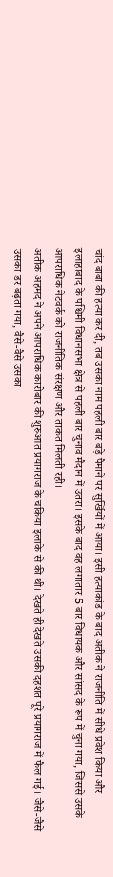चांद बाबा की हत्या कर दी, तब उसका नाम पहली बार बड़े पैमाने पर सुर्खियों में आया। इसी हत्याकांड के बाद अतीक ने राजनीति में सीधे प्रवेश किया और इलाहाबाद के पश्चिमी विधानसभा क्षेत्र से पहली बार चुनाव मैदान में उतरा। इसके बाद वह लगातार 5 बार विधायक और सांसद के रूप में चुना गया, जिससे उसके आपराधिक नेटवर्क को राजनीतिक संरक्षण और ताकत मिलती रही।
अतीक अहमद ने अपने आपराधिक कारोबार की शुरुआत प्रयागराज के चकिया इलाके से की थी। देखते ही देखते उसकी दहशत पूरे प्रयागराज में फैल गई। जैसे-जैसे उसका डर बढ़ता गया, वैसे-वैसे उसका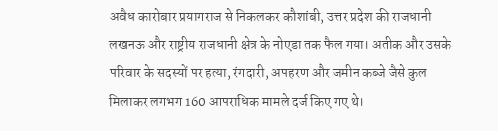अवैध कारोबार प्रयागराज से निकलकर कौशांबी, उत्तर प्रदेश की राजधानी लखनऊ और राष्ट्रीय राजधानी क्षेत्र के नोएडा तक फैल गया। अतीक और उसके परिवार के सदस्यों पर हत्या, रंगदारी, अपहरण और जमीन कब्जे जैसे कुल मिलाकर लगभग 160 आपराधिक मामले दर्ज किए गए थे।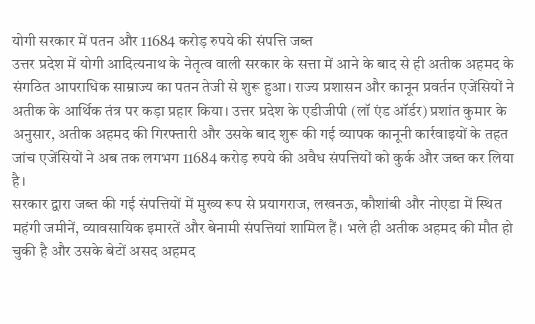योगी सरकार में पतन और 11684 करोड़ रुपये की संपत्ति जब्त
उत्तर प्रदेश में योगी आदित्यनाथ के नेतृत्व वाली सरकार के सत्ता में आने के बाद से ही अतीक अहमद के संगठित आपराधिक साम्राज्य का पतन तेजी से शुरू हुआ। राज्य प्रशासन और कानून प्रवर्तन एजेंसियों ने अतीक के आर्थिक तंत्र पर कड़ा प्रहार किया। उत्तर प्रदेश के एडीजीपी (लॉ एंड ऑर्डर) प्रशांत कुमार के अनुसार, अतीक अहमद की गिरफ्तारी और उसके बाद शुरू की गई व्यापक कानूनी कार्रवाइयों के तहत जांच एजेंसियों ने अब तक लगभग 11684 करोड़ रुपये की अवैध संपत्तियों को कुर्क और जब्त कर लिया है।
सरकार द्वारा जब्त की गई संपत्तियों में मुख्य रूप से प्रयागराज, लखनऊ, कौशांबी और नोएडा में स्थित महंगी जमीनें, व्यावसायिक इमारतें और बेनामी संपत्तियां शामिल हैं। भले ही अतीक अहमद की मौत हो चुकी है और उसके बेटों असद अहमद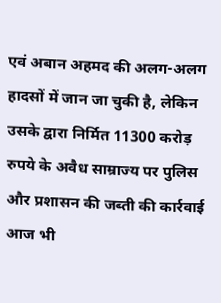एवं अबान अहमद की अलग-अलग हादसों में जान जा चुकी है, लेकिन उसके द्वारा निर्मित 11300 करोड़ रुपये के अवैध साम्राज्य पर पुलिस और प्रशासन की जब्ती की कार्रवाई आज भी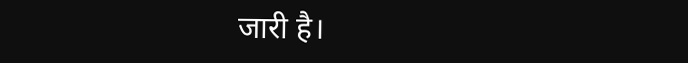जारी है।